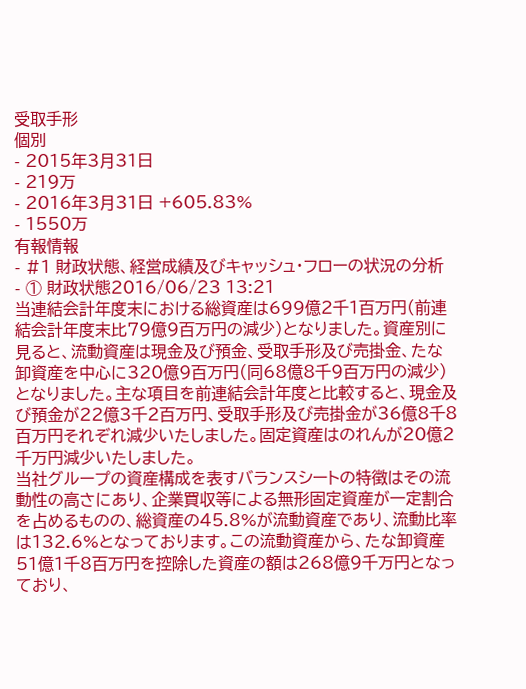受取手形
個別
- 2015年3月31日
- 219万
- 2016年3月31日 +605.83%
- 1550万
有報情報
- #1 財政状態、経営成績及びキャッシュ・フローの状況の分析
- ① 財政状態2016/06/23 13:21
当連結会計年度末における総資産は699億2千1百万円(前連結会計年度末比79億9百万円の減少)となりました。資産別に見ると、流動資産は現金及び預金、受取手形及び売掛金、たな卸資産を中心に320億9百万円(同68億8千9百万円の減少)となりました。主な項目を前連結会計年度と比較すると、現金及び預金が22億3千2百万円、受取手形及び売掛金が36億8千8百万円それぞれ減少いたしました。固定資産はのれんが20億2千万円減少いたしました。
当社グループの資産構成を表すバランスシートの特徴はその流動性の高さにあり、企業買収等による無形固定資産が一定割合を占めるものの、総資産の45.8%が流動資産であり、流動比率は132.6%となっております。この流動資産から、たな卸資産51億1千8百万円を控除した資産の額は268億9千万円となっており、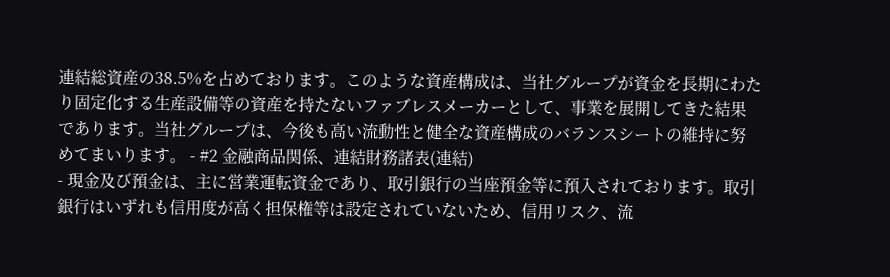連結総資産の38.5%を占めております。このような資産構成は、当社グループが資金を長期にわたり固定化する生産設備等の資産を持たないファブレスメーカーとして、事業を展開してきた結果であります。当社グループは、今後も高い流動性と健全な資産構成のバランスシートの維持に努めてまいります。 - #2 金融商品関係、連結財務諸表(連結)
- 現金及び預金は、主に営業運転資金であり、取引銀行の当座預金等に預入されております。取引銀行はいずれも信用度が高く担保権等は設定されていないため、信用リスク、流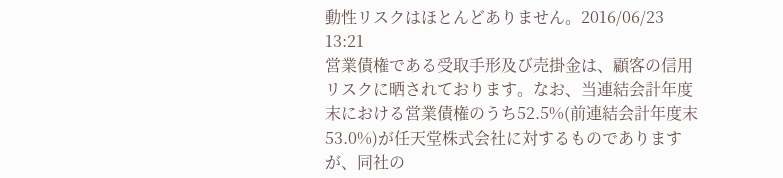動性リスクはほとんどありません。2016/06/23 13:21
営業債権である受取手形及び売掛金は、顧客の信用リスクに晒されております。なお、当連結会計年度末における営業債権のうち52.5%(前連結会計年度末53.0%)が任天堂株式会社に対するものでありますが、同社の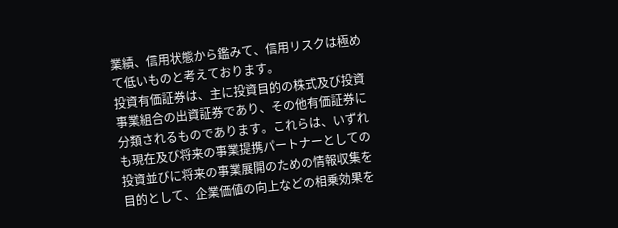業績、信用状態から鑑みて、信用リスクは極めて低いものと考えております。
投資有価証券は、主に投資目的の株式及び投資事業組合の出資証券であり、その他有価証券に分類されるものであります。これらは、いずれも現在及び将来の事業提携パートナーとしての投資並びに将来の事業展開のための情報収集を目的として、企業価値の向上などの相乗効果を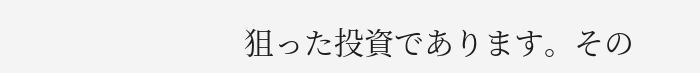狙った投資であります。その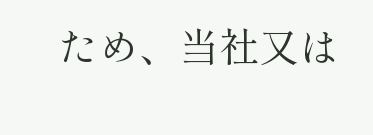ため、当社又は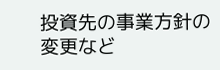投資先の事業方針の変更など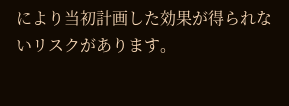により当初計画した効果が得られないリスクがあります。